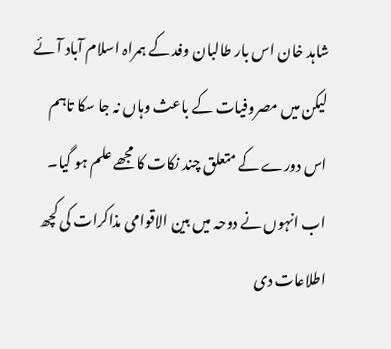شاہد خان اس بار طالبان وفد کے ہمراہ اسلام آباد آئے لیکن میں مصروفیات کے باعث وہاں نہ جا سکا تاہم اس دورے کے متعلق چند نکات کا مجھے علم ہو گیا۔ اب انہوں نے دوحہ میں بین الاقوامی مذاکرات کی کچھ اطلاعات دی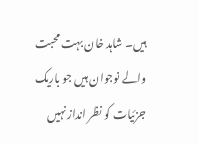ہیں۔ شاہد خان بہت محبت والے نوجوان ہیں جو باریک جزئیات کو نظر انداز نہیں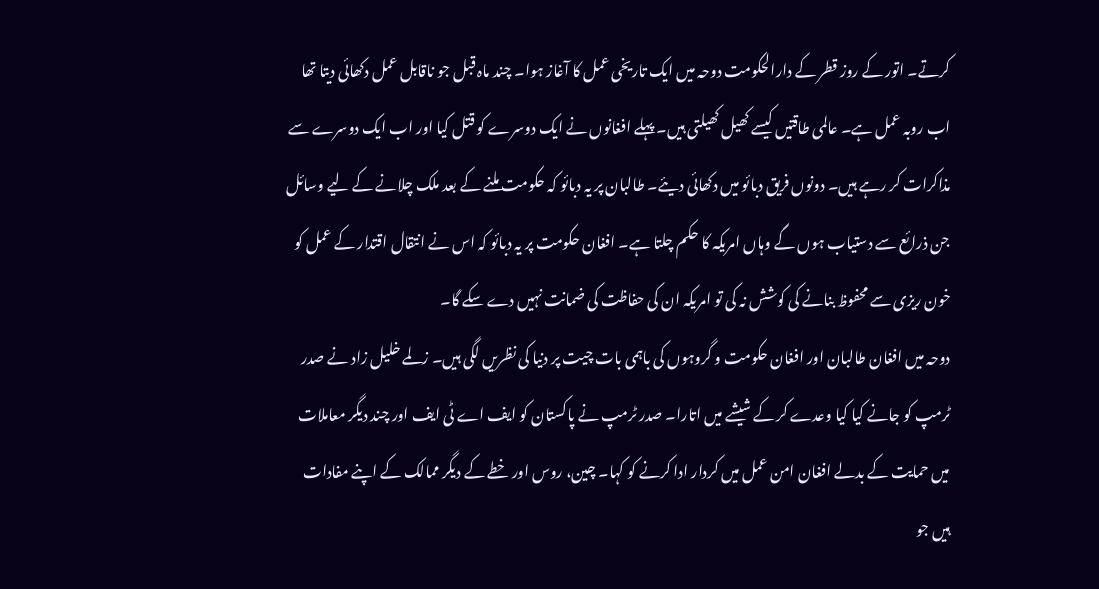کرتے۔ اتور کے روز قطر کے دارالحکومت دوحہ میں ایک تاریخی عمل کا آغاز ہوا۔ چند ماہ قبل جو ناقابل عمل دکھائی دیتا تھا اب روبہ عمل ہے۔ عالمی طاقتیں کیسے کھیل کھیلتی ہیں۔ پہلے افغانوں نے ایک دوسرے کو قتل کیا اور اب ایک دوسرے سے مذاکرات کر رہے ہیں۔ دونوں فریق دبائو میں دکھائی دیئے۔ طالبان پر یہ دبائو کہ حکومت ملنے کے بعد ملک چلانے کے لیے وسائل جن ذرائع سے دستیاب ہوں گے وہاں امریکہ کا حکم چلتا ہے۔ افغان حکومت پر یہ دبائو کہ اس نے انتقال اقتدار کے عمل کو خون ریزی سے محفوظ بنانے کی کوشش نہ کی تو امریکہ ان کی حفاظت کی ضمانت نہیں دے سکے گا۔
دوحہ میں افغان طالبان اور افغان حکومت و گروہوں کی باہمی بات چیت پر دنیا کی نظریں لگی ہیں۔ زلمے خلیل زاد نے صدر ٹرمپ کو جانے کیا کیا وعدے کر کے شیشے میں اتارا۔ صدر ٹرمپ نے پاکستان کو ایف اے ٹی ایف اور چند دیگر معاملات میں حمایت کے بدلے افغان امن عمل میں کردار ادا کرنے کو کہا۔ چین، روس اور خطے کے دیگر ممالک کے اپنے مفادات ہیں جو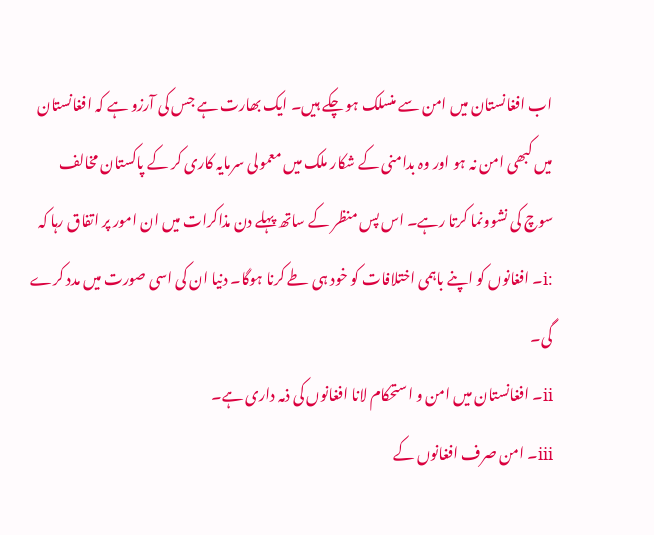اب افغانستان میں امن سے منسلک ہو چکے ہیں۔ ایک بھارت ہے جس کی آرزو ہے کہ افغانستان میں کبھی امن نہ ہو اور وہ بدامنی کے شکار ملک میں معمولی سرمایہ کاری کر کے پاکستان مخالف سوچ کی نشوونما کرتا رہے۔ اس پس منظر کے ساتھ پہلے دن مذاکرات میں ان امور پر اتفاق رہا کہ
:i۔ افغانوں کو اپنے باہمی اختلافات کو خود ہی طے کرنا ہوگا۔ دنیا ان کی اسی صورت میں مدد کرے گی۔
ii۔ افغانستان میں امن و استحکام لانا افغانوں کی ذمہ داری ہے۔
iii۔ امن صرف افغانوں کے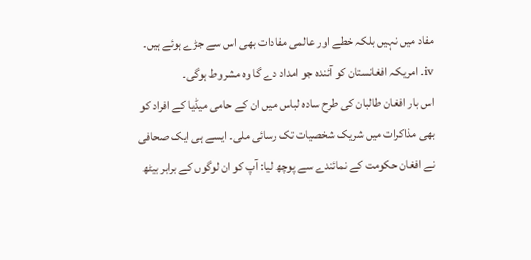مفاد میں نہیں بلکہ خطے اور عالمی مفادات بھی اس سے جڑے ہوئے ہیں۔
iv۔ امریکہ افغانستان کو آئندہ جو امداد دے گا وہ مشروط ہوگی۔
اس بار افغان طالبان کی طرح سادہ لباس میں ان کے حامی میڈیا کے افراد کو بھی مذاکرات میں شریک شخصیات تک رسائی ملی۔ ایسے ہی ایک صحافی نے افغان حکومت کے نمائندے سے پوچھ لیا: آپ کو ان لوگوں کے برابر بیٹھ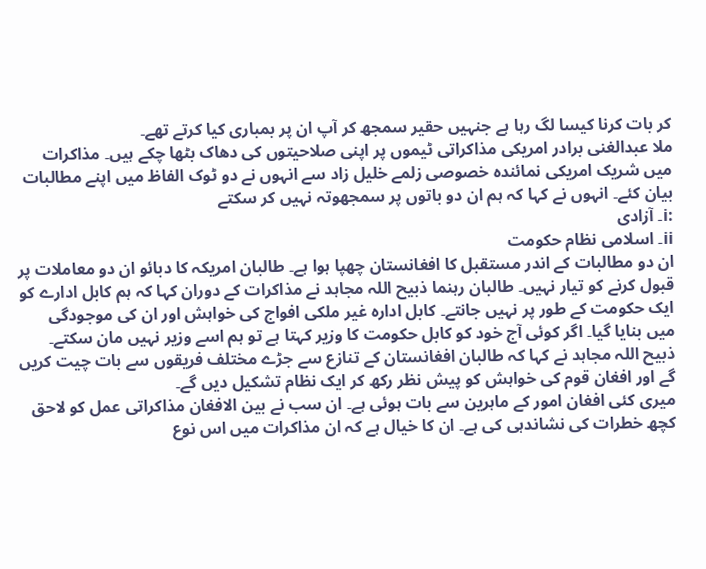کر بات کرنا کیسا لگ رہا ہے جنہیں حقیر سمجھ کر آپ ان پر بمباری کیا کرتے تھے۔
ملا عبدالغنی برادر امریکی مذاکراتی ٹیموں پر اپنی صلاحیتوں کی دھاک بٹھا چکے ہیں۔ مذاکرات میں شریک امریکی نمائندہ خصوصی زلمے خلیل زاد سے انہوں نے دو ٹوک الفاظ میں اپنے مطالبات بیان کئے۔ انہوں نے کہا کہ ہم ان دو باتوں پر سمجھوتہ نہیں کر سکتے
:i۔ آزادی
ii۔ اسلامی نظام حکومت
ان دو مطالبات کے اندر مستقبل کا افغانستان چھپا ہوا ہے۔ طالبان امریکہ کا دبائو ان دو معاملات پر قبول کرنے کو تیار نہیں۔ طالبان رہنما ذبیح اللہ مجاہد نے مذاکرات کے دوران کہا کہ ہم کابل ادارے کو ایک حکومت کے طور پر نہیں جانتے۔ کابل ادارہ غیر ملکی افواج کی خواہش اور ان کی موجودگی میں بنایا گیا۔ اگر کوئی آج خود کو کابل حکومت کا وزیر کہتا ہے تو ہم اسے وزیر نہیں مان سکتے۔ ذبیح اللہ مجاہد نے کہا کہ طالبان افغانستان کے تنازع سے جڑے مختلف فریقوں سے بات چیت کریں گے اور افغان قوم کی خواہش کو پیش نظر رکھ کر ایک نظام تشکیل دیں گے۔
میری کئی افغان امور کے ماہرین سے بات ہوئی ہے۔ ان سب نے بین الافغان مذاکراتی عمل کو لاحق کچھ خطرات کی نشاندہی کی ہے۔ ان کا خیال ہے کہ ان مذاکرات میں اس نوع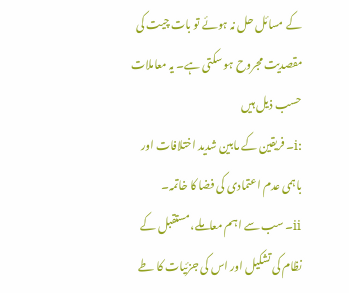کے مسائل حل نہ ہوئے تو بات چیت کی مقصدیت مجروح ہو سکتی ہے۔ یہ معاملات حسب ذیل ہیں
:i۔ فریقین کے مابین شدید اختلافات اور باہمی عدم اعتمادی کی فضا کا خاتمہ۔
ii۔ سب سے اہم معاملے، مستقبل کے نظام کی تشکیل اور اس کی جزئیات کا طے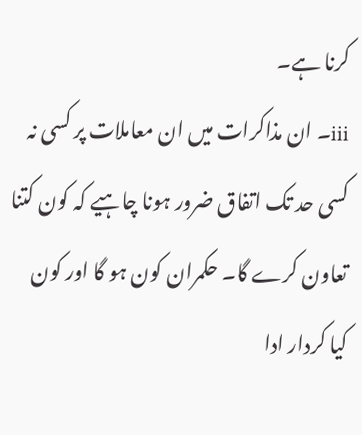کرنا ہے۔
iii۔ ان مذاکرات میں ان معاملات پر کسی نہ کسی حد تک اتفاق ضرور ہونا چاہیے کہ کون کتنا تعاون کرے گا۔ حکمران کون ہو گا اور کون کیا کردار ادا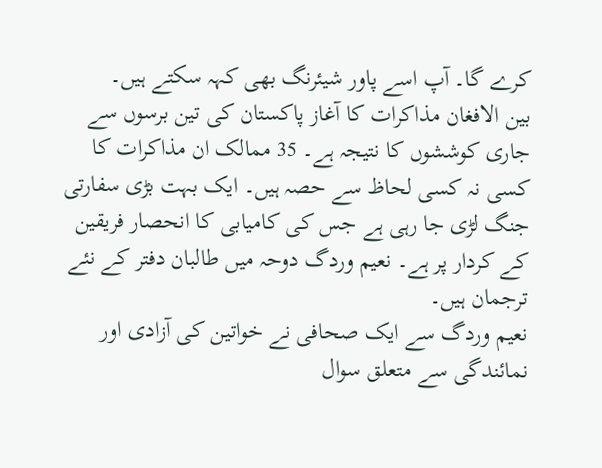کرے گا۔ آپ اسے پاور شیئرنگ بھی کہہ سکتے ہیں۔
بین الافغان مذاکرات کا آغاز پاکستان کی تین برسوں سے جاری کوششوں کا نتیجہ ہے۔ 35 ممالک ان مذاکرات کا کسی نہ کسی لحاظ سے حصہ ہیں۔ ایک بہت بڑی سفارتی جنگ لڑی جا رہی ہے جس کی کامیابی کا انحصار فریقین کے کردار پر ہے۔ نعیم وردگ دوحہ میں طالبان دفتر کے نئے ترجمان ہیں۔
نعیم وردگ سے ایک صحافی نے خواتین کی آزادی اور نمائندگی سے متعلق سوال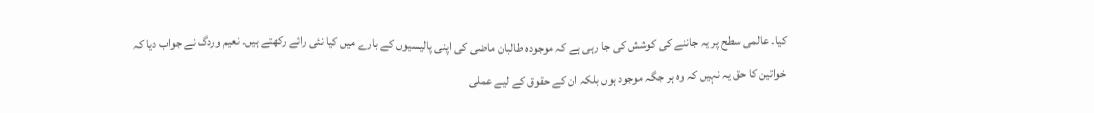کیا۔ عالمی سطح پر یہ جاننے کی کوشش کی جا رہی ہے کہ موجودہ طالبان ماضی کی اپنی پالیسیوں کے بارے میں کیا نئی رائے رکھتے ہیں۔ نعیم وردگ نے جواب دیا کہ خواتین کا حق یہ نہیں کہ وہ ہر جگہ موجود ہوں بلکہ ان کے حقوق کے لیے عملی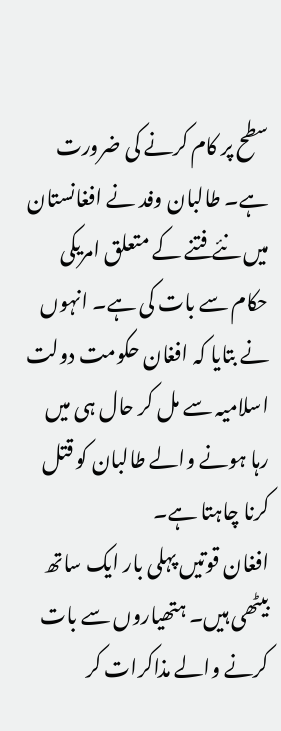سطح پر کام کرنے کی ضرورت ہے۔ طالبان وفد نے افغانستان میں نئے فتنے کے متعلق امریکی حکام سے بات کی ہے۔ انہوں نے بتایا کہ افغان حکومت دولت اسلامیہ سے مل کر حال ہی میں رہا ہونے والے طالبان کو قتل کرنا چاہتا ہے۔
افغان قوتیں پہلی بار ایک ساتھ بیٹھی ہیں۔ ہتھیاروں سے بات کرنے والے مذاکرات کر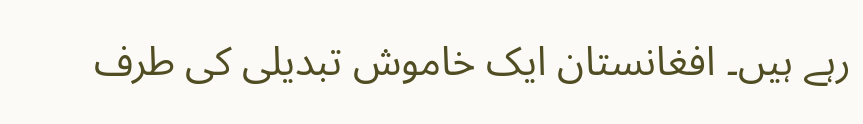رہے ہیں۔ افغانستان ایک خاموش تبدیلی کی طرف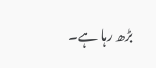بڑھ رہا ہے۔